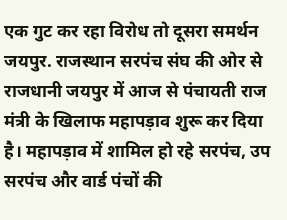एक गुट कर रहा विरोध तो दूसरा समर्थन
जयपुर. राजस्थान सरपंच संघ की ओर से राजधानी जयपुर में आज से पंचायती राज मंत्री के खिलाफ महापड़ाव शुरू कर दिया है। महापड़ाव में शामिल हो रहे सरपंच, उप सरपंच और वार्ड पंचों की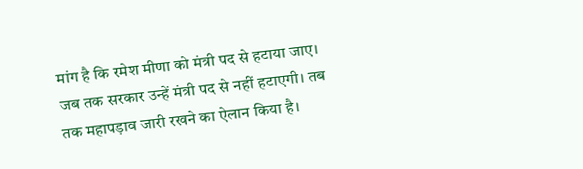मांग है कि रमेश मीणा को मंत्री पद से हटाया जाए। जब तक सरकार उन्हें मंत्री पद से नहीं हटाएगी। तब तक महापड़ाव जारी रखने का ऐलान किया है।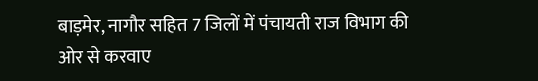बाड़मेर, नागौर सहित 7 जिलों में पंचायती राज विभाग की ओर से करवाए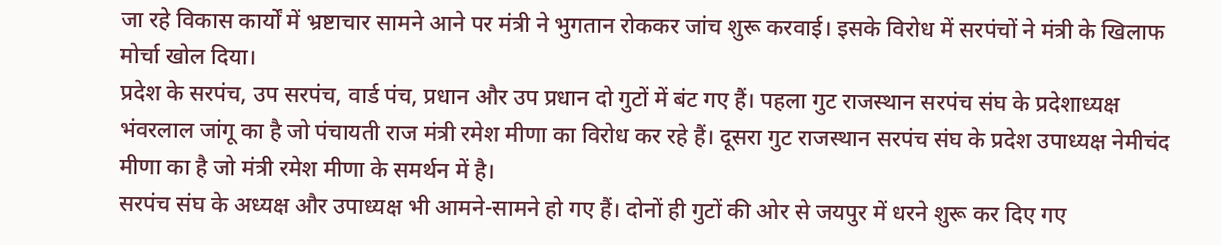जा रहे विकास कार्यों में भ्रष्टाचार सामने आने पर मंत्री ने भुगतान रोककर जांच शुरू करवाई। इसके विरोध में सरपंचों ने मंत्री के खिलाफ मोर्चा खोल दिया।
प्रदेश के सरपंच, उप सरपंच, वार्ड पंच, प्रधान और उप प्रधान दो गुटों में बंट गए हैं। पहला गुट राजस्थान सरपंच संघ के प्रदेशाध्यक्ष भंवरलाल जांगू का है जो पंचायती राज मंत्री रमेश मीणा का विरोध कर रहे हैं। दूसरा गुट राजस्थान सरपंच संघ के प्रदेश उपाध्यक्ष नेमीचंद मीणा का है जो मंत्री रमेश मीणा के समर्थन में है।
सरपंच संघ के अध्यक्ष और उपाध्यक्ष भी आमने-सामने हो गए हैं। दोनों ही गुटों की ओर से जयपुर में धरने शुरू कर दिए गए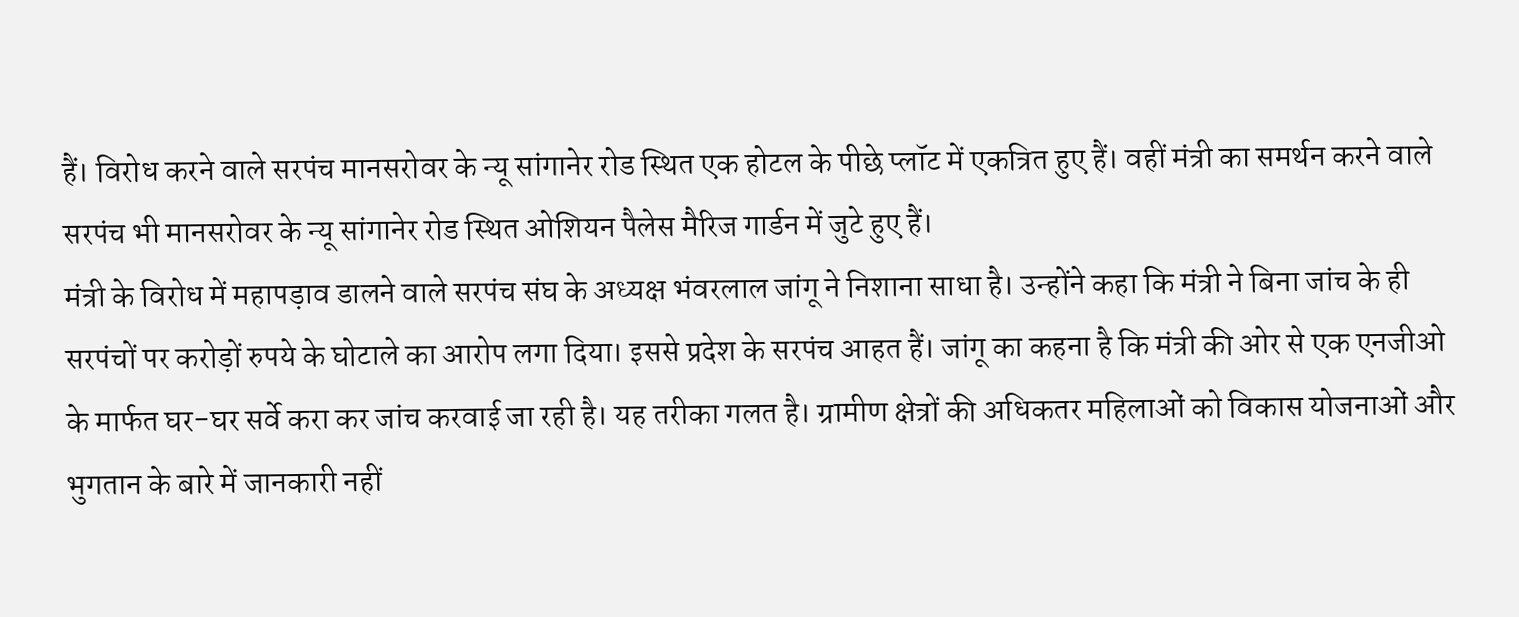हैं। विरोध करने वाले सरपंच मानसरोवर के न्यू सांगानेर रोड स्थित एक होटल के पीछे प्लॉट में एकत्रित हुए हैं। वहीं मंत्री का समर्थन करने वाले सरपंच भी मानसरोवर के न्यू सांगानेर रोड स्थित ओशियन पैलेस मैरिज गार्डन में जुटे हुए हैं।
मंत्री के विरोध में महापड़ाव डालने वाले सरपंच संघ के अध्यक्ष भंवरलाल जांगू ने निशाना साधा है। उन्होंने कहा कि मंत्री ने बिना जांच के ही सरपंचों पर करोड़ों रुपये के घोटाले का आरोप लगा दिया। इससे प्रदेश के सरपंच आहत हैं। जांगू का कहना है कि मंत्री की ओर से एक एनजीओ के मार्फत घर-घर सर्वे करा कर जांच करवाई जा रही है। यह तरीका गलत है। ग्रामीण क्षेत्रों की अधिकतर महिलाओं को विकास योजनाओं और भुगतान के बारे में जानकारी नहीं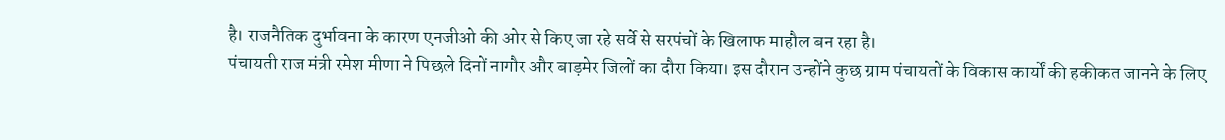है। राजनैतिक दुर्भावना के कारण एनजीओ की ओर से किए जा रहे सर्वे से सरपंचों के खिलाफ माहौल बन रहा है।
पंचायती राज मंत्री रमेश मीणा ने पिछले दिनों नागौर और बाड़मेर जिलों का दौरा किया। इस दौरान उन्होंने कुछ ग्राम पंचायतों के विकास कार्यों की हकीकत जानने के लिए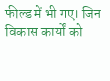फील्ड में भी गए। जिन विकास कार्यों को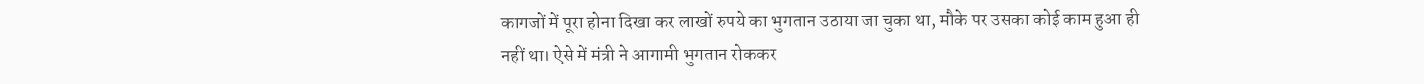कागजों में पूरा होना दिखा कर लाखों रुपये का भुगतान उठाया जा चुका था, मौके पर उसका कोई काम हुआ ही नहीं था। ऐसे में मंत्री ने आगामी भुगतान रोककर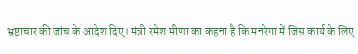भ्रष्टाचार की जांच के आदेश दिए। मंत्री रमेश मीणा का कहना है कि मनरेगा में जिस कार्य के लिए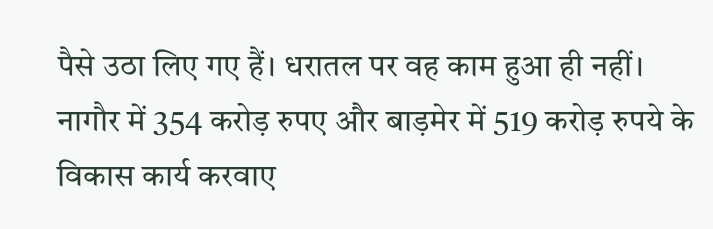पैसे उठा लिए गए हैं। धरातल पर वह काम हुआ ही नहीं। नागौर में 354 करोड़ रुपए और बाड़मेर में 519 करोड़ रुपये के विकास कार्य करवाए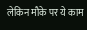लेकिन मौके पर ये काम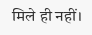मिले ही नहीं।